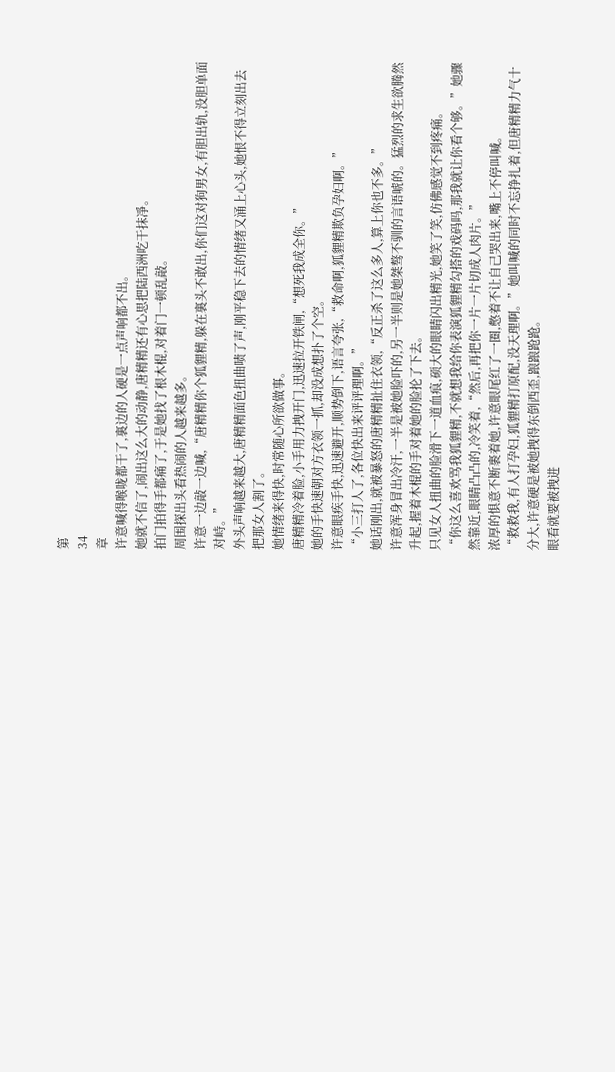第
34
章
许意喊得喉咙都干了,裏边的人硬是一点声响都不出。
她就不信了,闹出这么大的动静,唐精精还有心思把陆西洲吃干抹凈。
拍门拍得手都痛了,于是她找了根木棍,对着门一顿乱敲。
周围探出头看热闹的人越来越多。
许意一边敲一边喊,“唐精精你个狐貍精,躲在裏头不敢出,你们这对狗男女,有胆出轨,没胆单面对峙。”
外头声响越来越大,唐精精面色扭曲啧了声,刚平稳下去的情绪又涌上心头,她恨不得立刻出去把那女人割了。
她情绪来得快,时常随心所欲做事。
唐精精冷着脸,小手用力拽开门,迅速拉开铁闸,“想死我成全你。”
她的手快速朝对方衣领一抓,却没成想扑了个空。
许意眼疾手快,迅速避开,顺势倒下,语言夸张,“救命啊,狐貍精欺负孕妇啊。”
“小三打人了,各位快出来评评理啊。”
她话刚出,就被暴怒的唐精精扯住衣领,“反正杀了这么多人,算上你也不多。”
许意浑身冒出冷汗,一半是被她脸吓的,另一半则是她桀骜不驯的言语唬的。猛烈的求生欲腾然升起,握着木棍的手对着她的脸抡了下去。
只见女人扭曲的脸滑下一道血痕,硕大的眼睛闪出精光,她笑了笑,仿佛感觉不到疼痛。
“你这么喜欢骂我狐貍精,不就想我给你表演狐貍精勾搭的戏码吗,那我就让你看个够。”她骤然靠近,眼睛凸凸的,冷笑着,“然后,再把你一片一片切成人肉片。”
浓厚的惧意不断裹着她,许意眼尾红了一圈,憋着不让自己哭出来,嘴上不停叫喊。
“救救我,有人打孕妇,狐貍精打原配,没天理啊。”她叫喊的同时不忘挣扎着,但唐精精力气十分大,许意硬是被她拽得东倒西歪,踉踉跄跄。
眼看就要被拽进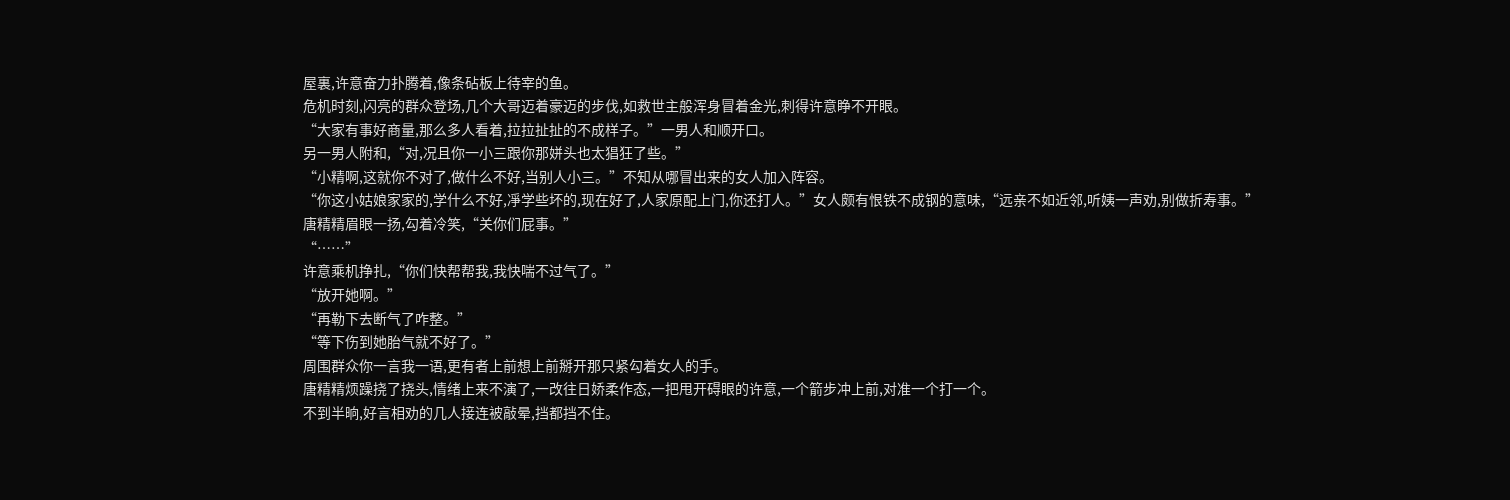屋裏,许意奋力扑腾着,像条砧板上待宰的鱼。
危机时刻,闪亮的群众登场,几个大哥迈着豪迈的步伐,如救世主般浑身冒着金光,刺得许意睁不开眼。
“大家有事好商量,那么多人看着,拉拉扯扯的不成样子。”一男人和顺开口。
另一男人附和,“对,况且你一小三跟你那姘头也太猖狂了些。”
“小精啊,这就你不对了,做什么不好,当别人小三。”不知从哪冒出来的女人加入阵容。
“你这小姑娘家家的,学什么不好,凈学些坏的,现在好了,人家原配上门,你还打人。”女人颇有恨铁不成钢的意味,“远亲不如近邻,听姨一声劝,别做折寿事。”
唐精精眉眼一扬,勾着冷笑,“关你们屁事。”
“……”
许意乘机挣扎,“你们快帮帮我,我快喘不过气了。”
“放开她啊。”
“再勒下去断气了咋整。”
“等下伤到她胎气就不好了。”
周围群众你一言我一语,更有者上前想上前掰开那只紧勾着女人的手。
唐精精烦躁挠了挠头,情绪上来不演了,一改往日娇柔作态,一把甩开碍眼的许意,一个箭步冲上前,对准一个打一个。
不到半晌,好言相劝的几人接连被敲晕,挡都挡不住。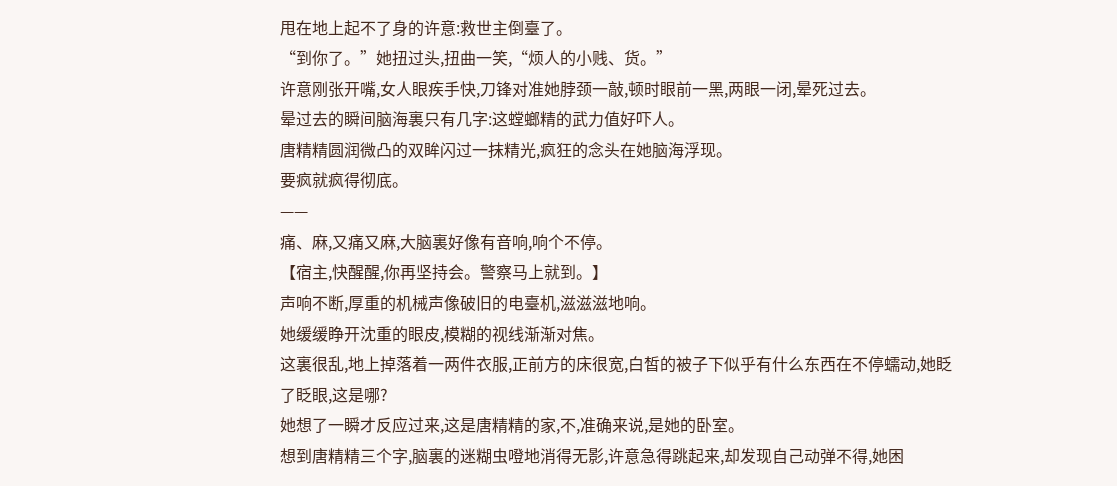甩在地上起不了身的许意:救世主倒臺了。
“到你了。”她扭过头,扭曲一笑,“烦人的小贱、货。”
许意刚张开嘴,女人眼疾手快,刀锋对准她脖颈一敲,顿时眼前一黑,两眼一闭,晕死过去。
晕过去的瞬间脑海裏只有几字:这螳螂精的武力值好吓人。
唐精精圆润微凸的双眸闪过一抹精光,疯狂的念头在她脑海浮现。
要疯就疯得彻底。
——
痛、麻,又痛又麻,大脑裏好像有音响,响个不停。
【宿主,快醒醒,你再坚持会。警察马上就到。】
声响不断,厚重的机械声像破旧的电臺机,滋滋滋地响。
她缓缓睁开沈重的眼皮,模糊的视线渐渐对焦。
这裏很乱,地上掉落着一两件衣服,正前方的床很宽,白皙的被子下似乎有什么东西在不停蠕动,她眨了眨眼,这是哪?
她想了一瞬才反应过来,这是唐精精的家,不,准确来说,是她的卧室。
想到唐精精三个字,脑裏的迷糊虫噔地消得无影,许意急得跳起来,却发现自己动弹不得,她困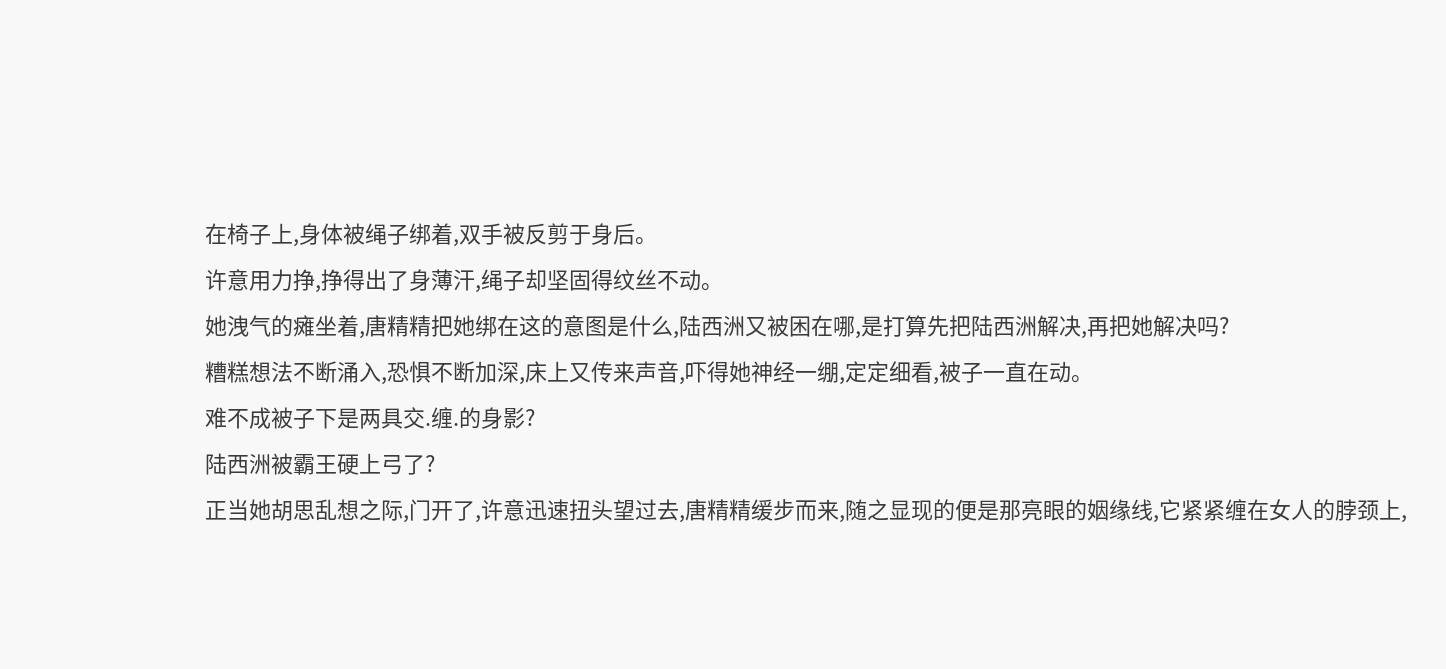在椅子上,身体被绳子绑着,双手被反剪于身后。
许意用力挣,挣得出了身薄汗,绳子却坚固得纹丝不动。
她洩气的瘫坐着,唐精精把她绑在这的意图是什么,陆西洲又被困在哪,是打算先把陆西洲解决,再把她解决吗?
糟糕想法不断涌入,恐惧不断加深,床上又传来声音,吓得她神经一绷,定定细看,被子一直在动。
难不成被子下是两具交.缠.的身影?
陆西洲被霸王硬上弓了?
正当她胡思乱想之际,门开了,许意迅速扭头望过去,唐精精缓步而来,随之显现的便是那亮眼的姻缘线,它紧紧缠在女人的脖颈上,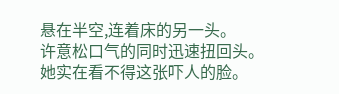悬在半空,连着床的另一头。
许意松口气的同时迅速扭回头。
她实在看不得这张吓人的脸。